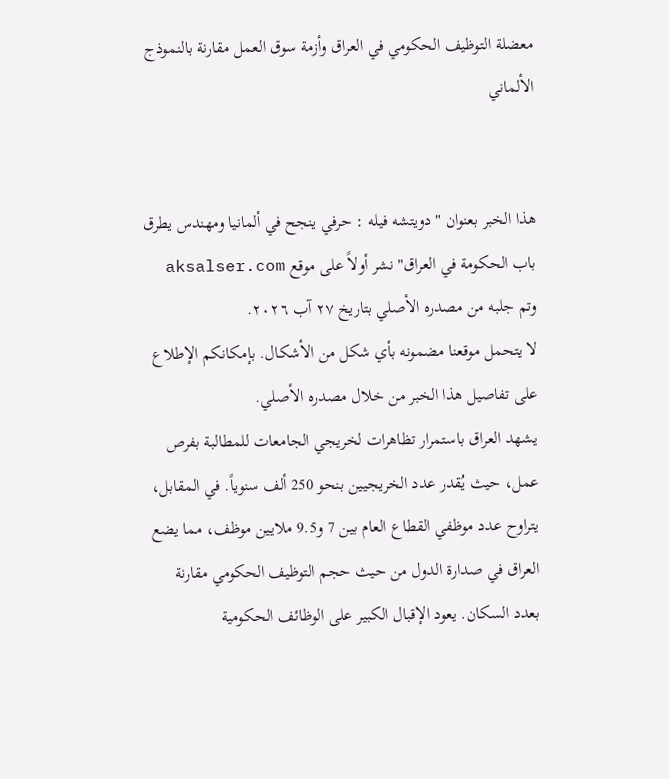معضلة التوظيف الحكومي في العراق وأزمة سوق العمل مقارنة بالنموذج الألماني


هذا الخبر بعنوان "دويتشه فيله : حرفي ينجح في ألمانيا ومهندس يطرق باب الحكومة في العراق" نشر أولاً على موقع aksalser.com وتم جلبه من مصدره الأصلي بتاريخ ٢٧ آب ٢٠٢٦.
لا يتحمل موقعنا مضمونه بأي شكل من الأشكال. بإمكانكم الإطلاع على تفاصيل هذا الخبر من خلال مصدره الأصلي.
يشهد العراق باستمرار تظاهرات لخريجي الجامعات للمطالبة بفرص عمل، حيث يُقدر عدد الخريجيين بنحو 250 ألف سنوياً. في المقابل، يتراوح عدد موظفي القطاع العام بين 7 و9.5 ملايين موظف، مما يضع العراق في صدارة الدول من حيث حجم التوظيف الحكومي مقارنة بعدد السكان. يعود الإقبال الكبير على الوظائف الحكومية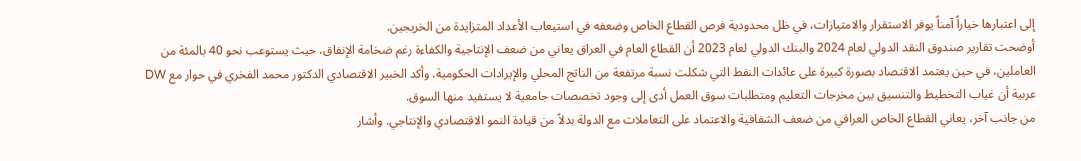إلى اعتبارها خياراً آمناً يوفر الاستقرار والامتيازات، في ظل محدودية فرص القطاع الخاص وضعفه في استيعاب الأعداد المتزايدة من الخريجين.
أوضحت تقارير صندوق النقد الدولي لعام 2024 والبنك الدولي لعام 2023 أن القطاع العام في العراق يعاني من ضعف الإنتاجية والكفاءة رغم ضخامة الإنفاق، حيث يستوعب نحو 40 بالمئة من العاملين، في حين يعتمد الاقتصاد بصورة كبيرة على عائدات النفط التي شكلت نسبة مرتفعة من الناتج المحلي والإيرادات الحكومية. وأكد الخبير الاقتصادي الدكتور محمد الفخري في حوار مع DW عربية أن غياب التخطيط والتنسيق بين مخرجات التعليم ومتطلبات سوق العمل أدى إلى وجود تخصصات جامعية لا يستفيد منها السوق.
من جانب آخر، يعاني القطاع الخاص العراقي من ضعف الشفافية والاعتماد على التعاملات مع الدولة بدلاً من قيادة النمو الاقتصادي والإنتاجي. وأشار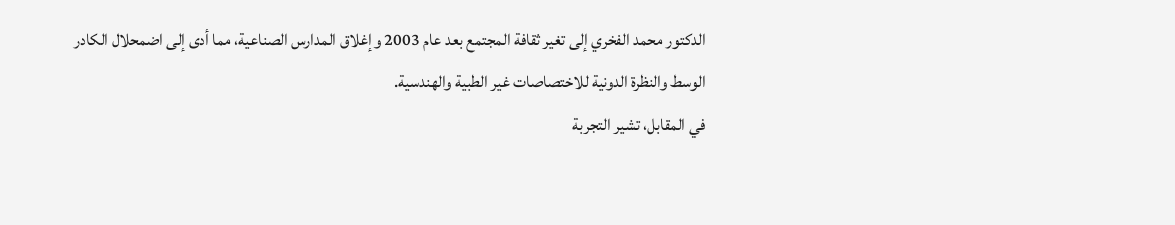الدكتور محمد الفخري إلى تغير ثقافة المجتمع بعد عام 2003 وإغلاق المدارس الصناعية، مما أدى إلى اضمحلال الكادر الوسط والنظرة الدونية للاختصاصات غير الطبية والهندسية.
في المقابل، تشير التجربة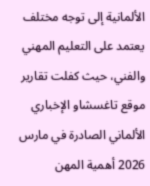الألمانية إلى توجه مختلف يعتمد على التعليم المهني والفني، حيث كفلت تقارير موقع تاغسشاو الإخباري الألماني الصادرة في مارس 2026 أهمية المهن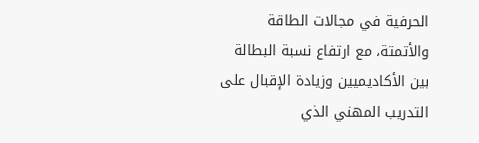الحرفية في مجالات الطاقة والأتمتة، مع ارتفاع نسبة البطالة بين الأكاديميين وزيادة الإقبال على التدريب المهني الذي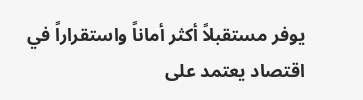يوفر مستقبلاً أكثر أماناً واستقراراً في اقتصاد يعتمد على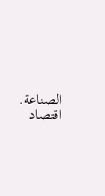الصناعة.
اقتصاد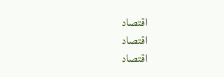اقتصاد
اقتصاد
اقتصاد